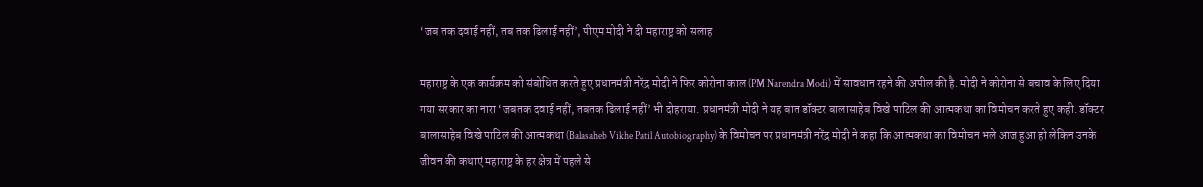‘जब तक दवाई नहीं, तब तक ढिलाई नहीं’, पीएम मोदी ने दी महाराष्ट्र को सलाह

महाराष्ट्र के एक कार्यक्रम को संबोधित करते हुए प्रधानमंत्री नरेंद्र मोदी ने फिर कोरोना काल (PM Narendra Modi) में सावधान रहने की अपील की है. मोदी ने कोरोना से बचाव के लिए दिया गया सरकार का नारा ‘जबतक दवाई नहीं, तबतक ढिलाई नहीं’ भी दोहराया. प्रधानमंत्री मोदी ने यह बात डॉक्टर बालासाहेब विखे पाटिल की आत्मकथा का विमोचन करते हुए कही. डॉक्टर बालासाहेब विखे पाटिल की आत्मकथा (Balasaheb Vikhe Patil Autobiography) के विमोचन पर प्रधानमंत्री नरेंद्र मोदी ने कहा कि आत्मकथा का विमोचन भले आज हुआ हो लेकिन उनके जीवन की कथाएं महाराष्ट्र के हर क्षेत्र में पहले से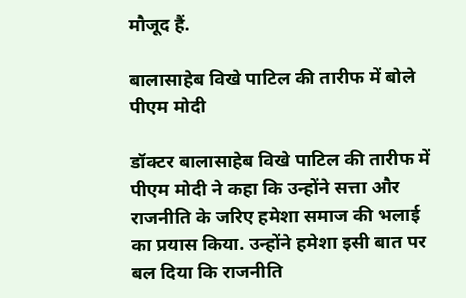मौजूद हैं.

बालासाहेब विखे पाटिल की तारीफ में बोले पीएम मोदी

डॉक्टर बालासाहेब विखे पाटिल की तारीफ में पीएम मोदी ने कहा कि उन्होंने सत्ता और राजनीति के जरिए हमेशा समाज की भलाई का प्रयास किया. उन्होंने हमेशा इसी बात पर बल दिया कि राजनीति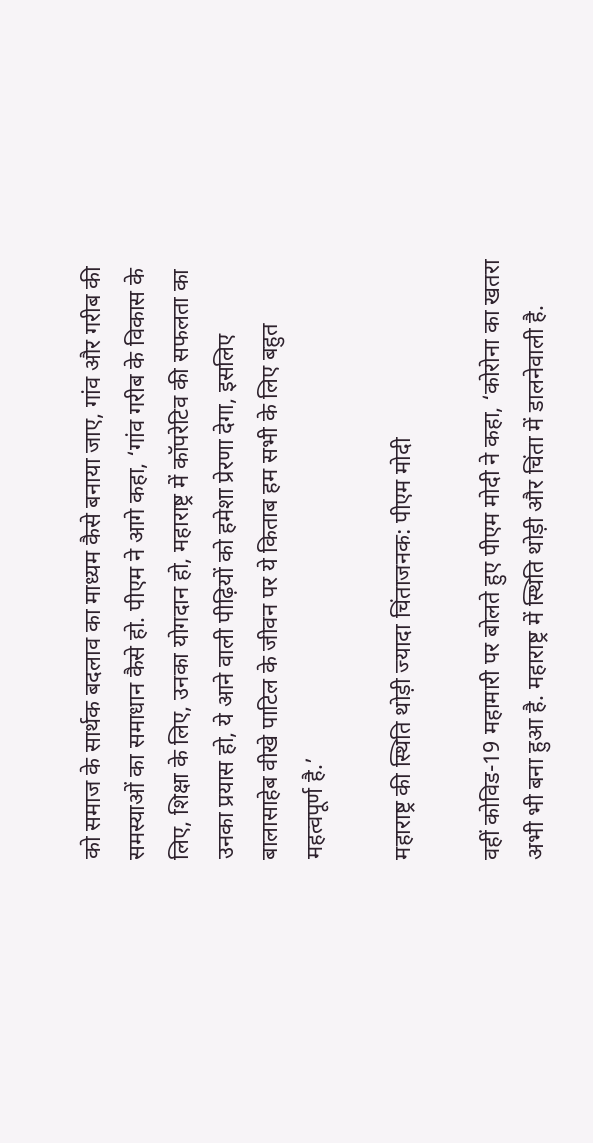को समाज के सार्थक बदलाव का माध्यम कैसे बनाया जाए, गांव और गरीब की समस्याओं का समाधान कैसे हो. पीएम ने आगे कहा, ‘गांव गरीब के विकास के लिए, शिक्षा के लिए, उनका योगदान हो, महाराष्ट्र में कॉपरेटिव की सफलता का उनका प्रयास हो, ये आने वाली पीढ़ियों को हमेशा प्रेरणा देगा, इसलिए बालासाहेब वीखे पाटिल के जीवन पर ये किताब हम सभी के लिए बहुत महत्वपूर्ण है.’

महाराष्ट्र की स्थिति थोड़ी ज्यादा चिंताजनक: पीएम मोदी

वहीं कोविड-19 महामारी पर बोलते हुए पीएम मोदी ने कहा, ‘कोरोना का खतरा अभी भी बना हुआ है. महाराष्ट्र में स्थिति थोड़ी और चिंता में डालनेवाली है.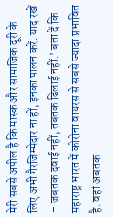मेरी सबसे अपील है कि मास्क और सामाजिक दूरी के लिए अभी गैरजिम्मेदार ना हों, इनका पालन करें. याद रखें – जबतक दवाई नहीं, तबतक ढिलाई नहीं.’ बता दें कि महाराष्ट्र भारत में कोरोना वायरस से सबसे ज्यादा प्रभावित है. वहां अबतक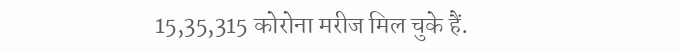15,35,315 कोरोना मरीज मिल चुके हैं.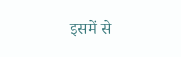इसमें से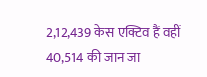2,12,439 केस एक्टिव हैं वहीं 40,514 की जान जा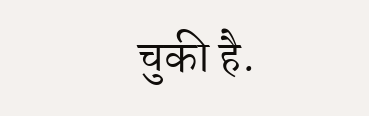चुकी है.